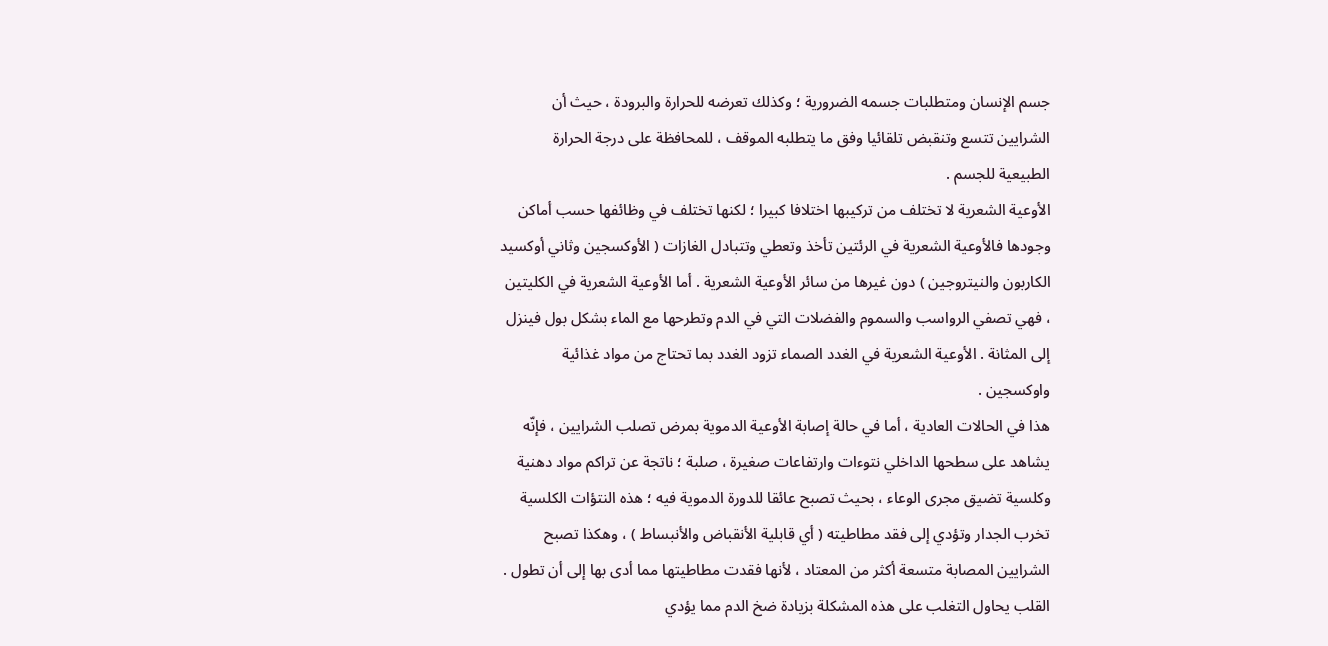جسم الإنسان ومتطلبات جسمه الضرورية ؛ وكذلك تعرضه للحرارة والبرودة ، حيث أن الشرايين تتسع وتنقبض تلقائيا وفق ما يتطلبه الموقف ، للمحافظة على درجة الحرارة الطبيعية للجسم .
الأوعية الشعرية لا تختلف من تركيبها اختلافا كبيرا ؛ لكنها تختلف في وظائفها حسب أماكن وجودها فالأوعية الشعرية في الرئتين تأخذ وتعطي وتتبادل الغازات ( الأوكسجين وثاني أوكسيد الكاربون والنيتروجين ) دون غيرها من سائر الأوعية الشعرية . أما الأوعية الشعرية في الكليتين ، فهي تصفي الرواسب والسموم والفضلات التي في الدم وتطرحها مع الماء بشكل بول فينزل إلى المثانة . الأوعية الشعرية في الغدد الصماء تزود الغدد بما تحتاج من مواد غذائية واوكسجين .
هذا في الحالات العادية ، أما في حالة إصابة الأوعية الدموية بمرض تصلب الشرايين ، فإنّه يشاهد على سطحها الداخلي نتوءات وارتفاعات صغيرة ، صلبة ؛ ناتجة عن تراكم مواد دهنية وكلسية تضيق مجرى الوعاء ، بحيث تصبح عائقا للدورة الدموية فيه ؛ هذه النتؤات الكلسية تخرب الجدار وتؤدي إلى فقد مطاطيته ( أي قابلية الأنقباض والأنبساط ) ، وهكذا تصبح الشرايين المصابة متسعة أكثر من المعتاد ، لأنها فقدت مطاطيتها مما أدى بها إلى أن تطول . القلب يحاول التغلب على هذه المشكلة بزيادة ضخ الدم مما يؤدي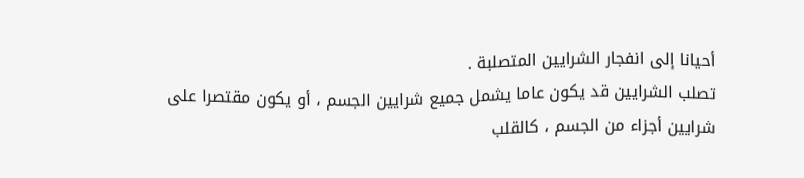أحيانا إلى انفجار الشرايين المتصلبة .
تصلب الشرايين قد يكون عاما يشمل جميع شرايين الجسم ، أو يكون مقتصرا على شرايين أجزاء من الجسم ، كالقلب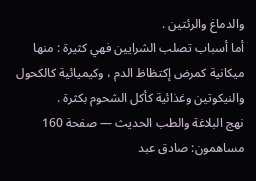والدماغ والرئتين .
أما أسباب تصلب الشرايين فهي كثيرة : منها ميكانية كمرض إكتظاظ الدم ، وكيميائية كالكحول والنيكوتين وغذائية كأكل الشحوم بكثرة .
نهج البلاغة والطب الحديث — صفحة 160
مساهمون: صادق عبد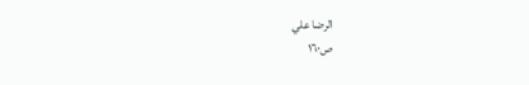الرضا علي
ص١٦٠